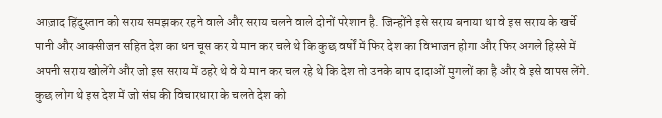आज़ाद हिंदुस्तान को सराय समझकर रहने वाले और सराय चलने वाले दोनों परेशान है. जिन्होंने इसे सराय बनाया था वे इस सराय के खर्चे पानी और आक्सीजन सहित देश का धन चूस कर ये मान कर चले थे कि कुछ वर्षों में फिर देश का विभाजन होगा और फिर अगले हिस्से में अपनी सराय खोलेंगे और जो इस सराय में ठहरे थे वे ये मान कर चल रहे थे कि देश तो उनके बाप दादाओं मुगलों का है और वे इसे वापस लेंगे.
कुछ लोग थे इस देश में जो संघ की विचारधारा के चलते देश को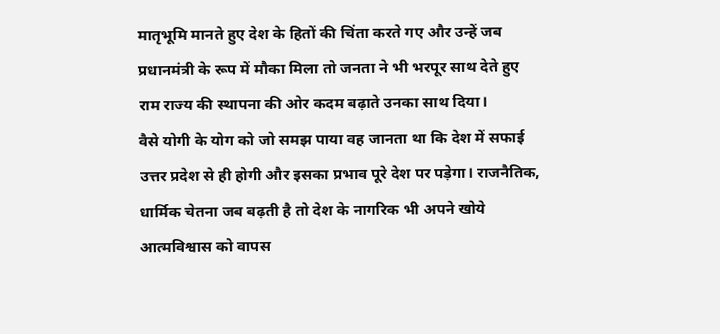मातृभूमि मानते हुए देश के हितों की चिंता करते गए और उन्हें जब प्रधानमंत्री के रूप में मौका मिला तो जनता ने भी भरपूर साथ देते हुए राम राज्य की स्थापना की ओर कदम बढ़ाते उनका साथ दिया।
वैसे योगी के योग को जो समझ पाया वह जानता था कि देश में सफाई उत्तर प्रदेश से ही होगी और इसका प्रभाव पूरे देश पर पड़ेगा। राजनैतिक, धार्मिक चेतना जब बढ़ती है तो देश के नागरिक भी अपने खोये आत्मविश्वास को वापस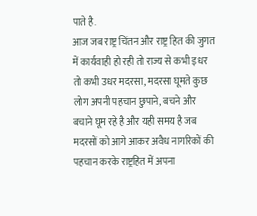पाते है.
आज जब राष्ट्र चिंतन और राष्ट्र हित की जुगत में कार्यवाही हो रही तो राज्य से कभी इधर तो कभी उधर मदरसा, मदरसा घूमते कुछ लोग अपनी पहचान छुपाने, बचने और बचाने घूम रहे है और यही समय है जब मदरसों को आगे आकर अवैध नागरिकों की पहचान करके राष्ट्रहित में अपना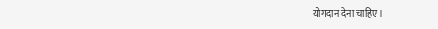योगदान देना चाहिए।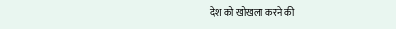देश को खोखला करने की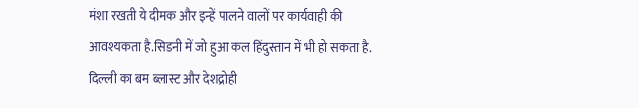मंशा रखती ये दीमक और इन्हें पालने वालों पर कार्यवाही की आवश्यकता है.सिडनी में जो हुआ कल हिंदुस्तान में भी हो सकता है. दिल्ली का बम ब्लास्ट और देशद्रोही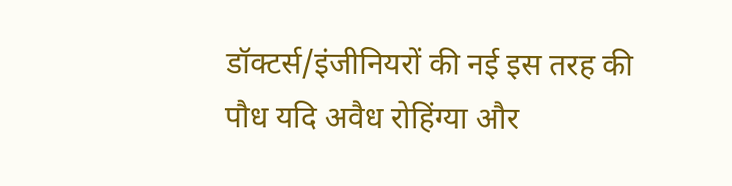डॉक्टर्स/इंजीनियरों की नई इस तरह की पौध यदि अवैध रोहिंग्या और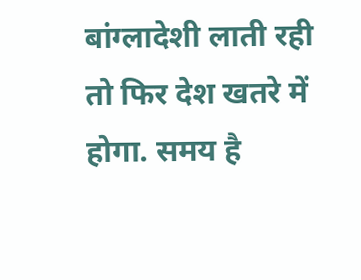बांग्लादेशी लाती रही तो फिर देश खतरे में होगा. समय है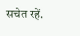सचेत रहें.